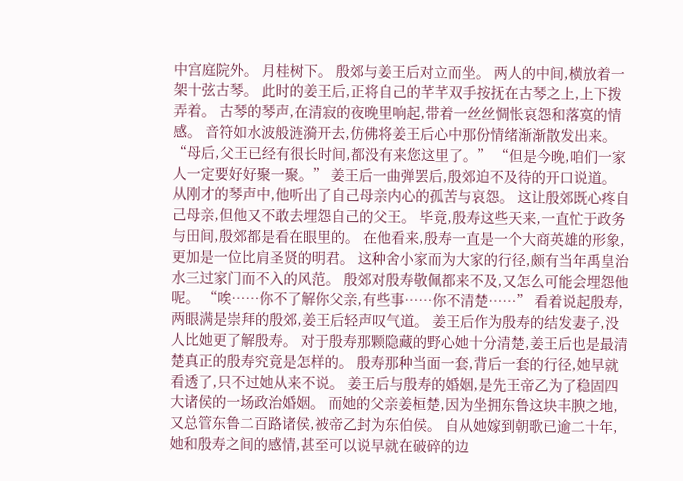中宫庭院外。 月桂树下。 殷郊与姜王后对立而坐。 两人的中间,横放着一架十弦古琴。 此时的姜王后,正将自己的芊芊双手按抚在古琴之上,上下拨弄着。 古琴的琴声,在清寂的夜晚里响起,带着一丝丝惆怅哀怨和落寞的情感。 音符如水波般涟漪开去,仿佛将姜王后心中那份情绪渐渐散发出来。 “母后,父王已经有很长时间,都没有来您这里了。” “但是今晚,咱们一家人一定要好好聚一聚。” 姜王后一曲弹罢后,殷郊迫不及待的开口说道。 从刚才的琴声中,他听出了自己母亲内心的孤苦与哀怨。 这让殷郊既心疼自己母亲,但他又不敢去埋怨自己的父王。 毕竟,殷寿这些天来,一直忙于政务与田间,殷郊都是看在眼里的。 在他看来,殷寿一直是一个大商英雄的形象,更加是一位比肩圣贤的明君。 这种舍小家而为大家的行径,颇有当年禹皇治水三过家门而不入的风范。 殷郊对殷寿敬佩都来不及,又怎么可能会埋怨他呢。 “唉……你不了解你父亲,有些事……你不清楚……” 看着说起殷寿,两眼满是崇拜的殷郊,姜王后轻声叹气道。 姜王后作为殷寿的结发妻子,没人比她更了解殷寿。 对于殷寿那颗隐藏的野心她十分清楚,姜王后也是最清楚真正的殷寿究竟是怎样的。 殷寿那种当面一套,背后一套的行径,她早就看透了,只不过她从来不说。 姜王后与殷寿的婚姻,是先王帝乙为了稳固四大诸侯的一场政治婚姻。 而她的父亲姜桓楚,因为坐拥东鲁这块丰腴之地,又总管东鲁二百路诸侯,被帝乙封为东伯侯。 自从她嫁到朝歌已逾二十年,她和殷寿之间的感情,甚至可以说早就在破碎的边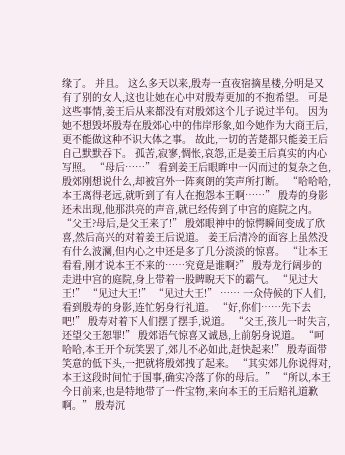缘了。 并且。 这么多天以来,殷寿一直夜宿摘星楼,分明是又有了别的女人,这也让她在心中对殷寿更加的不抱希望。 可是这些事情,姜王后从来都没有对殷郊这个儿子说过半句。 因为她不想毁坏殷寿在殷郊心中的伟岸形象,如今她作为大商王后,更不能做这种不识大体之事。 故此,一切的苦楚都只能姜王后自己默默吞下。 孤苦,寂寥,惆怅,哀怨,正是姜王后真实的内心写照。 “母后……” 看到姜王后眼眸中一闪而过的复杂之色,殷郊刚想说什么,却被宫外一阵爽朗的笑声所打断。 “哈哈哈,本王离得老远,就听到了有人在抱怨本王啊……” 殷寿的身影还未出现,他那洪亮的声音,就已经传到了中宫的庭院之内。 “父王?母后,是父王来了!” 殷郊眼神中的惊愕瞬间变成了欣喜,然后高兴的对着姜王后说道。 姜王后清冷的面容上虽然没有什么波澜,但内心之中还是多了几分淡淡的惊喜。 “让本王看看,刚才说本王不来的……究竟是谁啊?” 殷寿龙行阔步的走进中宫的庭院,身上带着一股睥睨天下的霸气。 “见过大王!” “见过大王!” “见过大王!” …… 一众侍候的下人们,看到殷寿的身影,连忙躬身行礼道。 “好,你们……先下去吧!” 殷寿对着下人们摆了摆手,说道。 “父王,孩儿一时失言,还望父王恕罪!” 殷郊语气惊喜又诚恳,上前躬身说道。 “呵哈哈,本王开个玩笑罢了,郊儿不必如此,赶快起来!” 殷寿面带笑意的低下头,一把就将殷郊拽了起来。 “其实郊儿你说得对,本王这段时间忙于国事,确实冷落了你的母后。” “所以,本王今日前来,也是特地带了一件宝物,来向本王的王后赔礼道歉啊。” 殷寿沉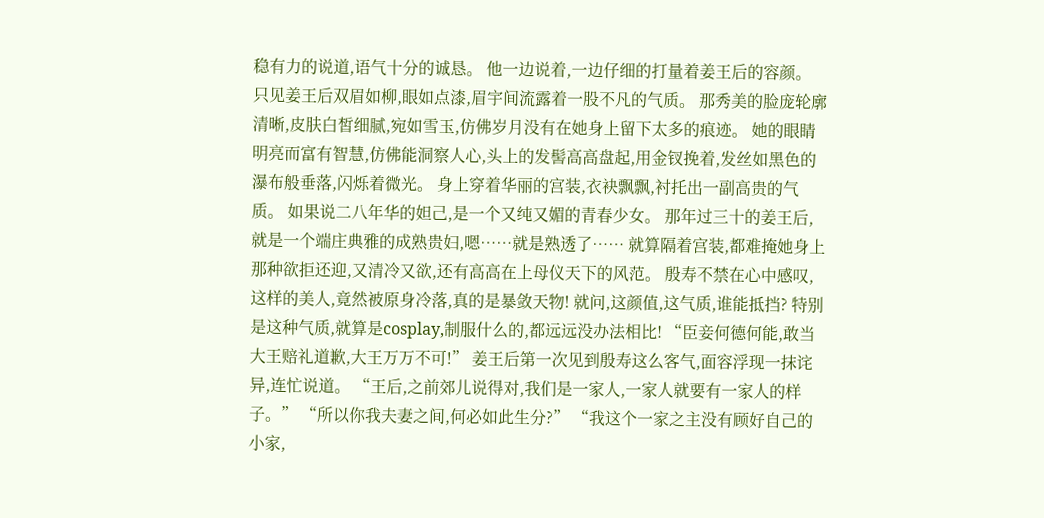稳有力的说道,语气十分的诚恳。 他一边说着,一边仔细的打量着姜王后的容颜。 只见姜王后双眉如柳,眼如点漆,眉宇间流露着一股不凡的气质。 那秀美的脸庞轮廓清晰,皮肤白皙细腻,宛如雪玉,仿佛岁月没有在她身上留下太多的痕迹。 她的眼睛明亮而富有智慧,仿佛能洞察人心,头上的发髻高高盘起,用金钗挽着,发丝如黑色的瀑布般垂落,闪烁着微光。 身上穿着华丽的宫装,衣袂飘飘,衬托出一副高贵的气质。 如果说二八年华的妲己,是一个又纯又媚的青春少女。 那年过三十的姜王后,就是一个端庄典雅的成熟贵妇,嗯……就是熟透了…… 就算隔着宫装,都难掩她身上那种欲拒还迎,又清冷又欲,还有高高在上母仪天下的风范。 殷寿不禁在心中感叹,这样的美人,竟然被原身冷落,真的是暴敛天物! 就问,这颜值,这气质,谁能抵挡? 特别是这种气质,就算是cosplay,制服什么的,都远远没办法相比! “臣妾何德何能,敢当大王赔礼道歉,大王万万不可!” 姜王后第一次见到殷寿这么客气,面容浮现一抹诧异,连忙说道。 “王后,之前郊儿说得对,我们是一家人,一家人就要有一家人的样子。” “所以你我夫妻之间,何必如此生分?” “我这个一家之主没有顾好自己的小家,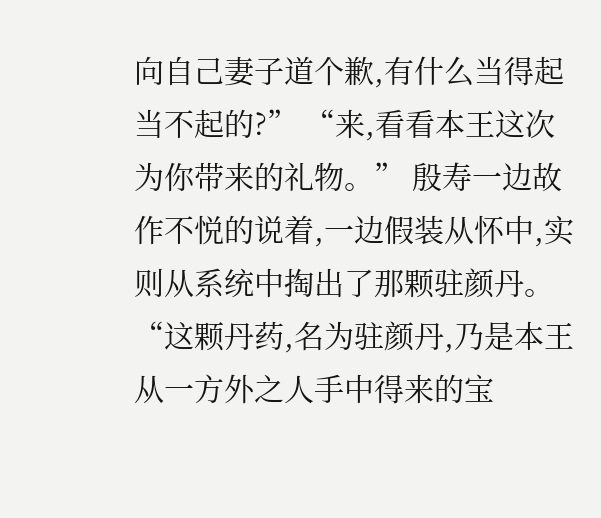向自己妻子道个歉,有什么当得起当不起的?” “来,看看本王这次为你带来的礼物。” 殷寿一边故作不悦的说着,一边假装从怀中,实则从系统中掏出了那颗驻颜丹。 “这颗丹药,名为驻颜丹,乃是本王从一方外之人手中得来的宝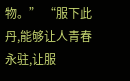物。” “服下此丹,能够让人青春永驻,让服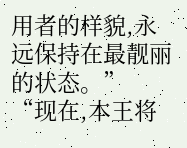用者的样貌,永远保持在最靓丽的状态。” “现在,本王将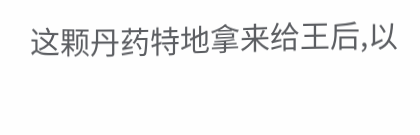这颗丹药特地拿来给王后,以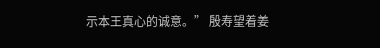示本王真心的诚意。” 殷寿望着姜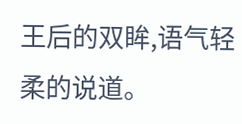王后的双眸,语气轻柔的说道。